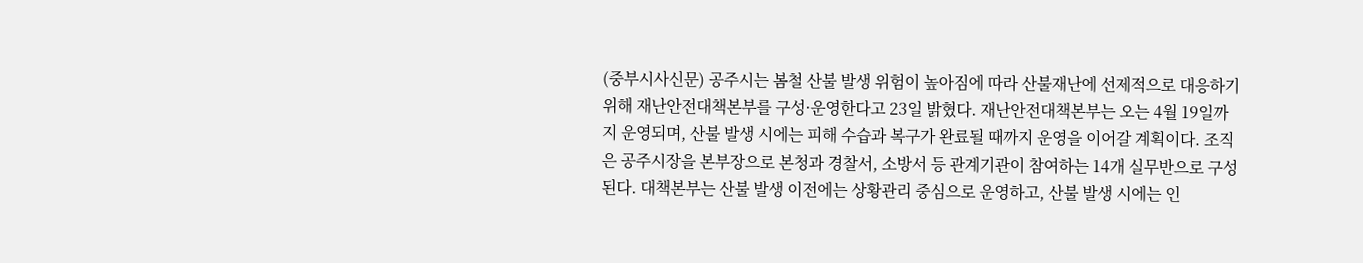(중부시사신문) 공주시는 봄철 산불 발생 위험이 높아짐에 따라 산불재난에 선제적으로 대응하기 위해 재난안전대책본부를 구성·운영한다고 23일 밝혔다. 재난안전대책본부는 오는 4월 19일까지 운영되며, 산불 발생 시에는 피해 수습과 복구가 완료될 때까지 운영을 이어갈 계획이다. 조직은 공주시장을 본부장으로 본청과 경찰서, 소방서 등 관계기관이 참여하는 14개 실무반으로 구성된다. 대책본부는 산불 발생 이전에는 상황관리 중심으로 운영하고, 산불 발생 시에는 인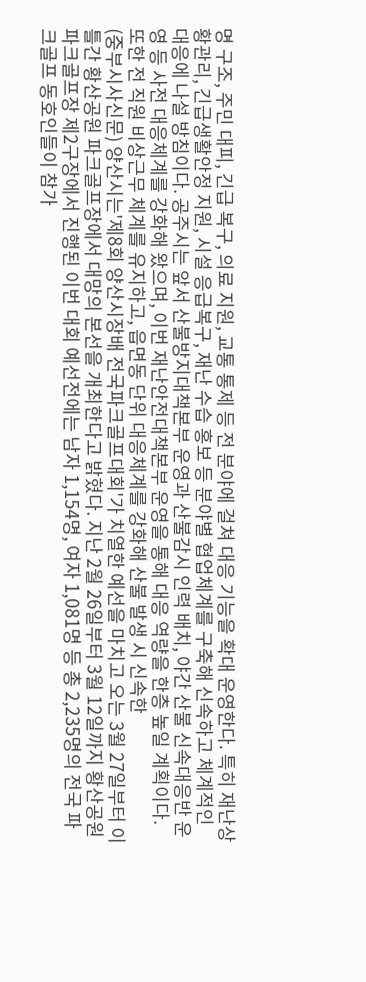명 구조, 주민 대피, 긴급 복구, 의료 지원, 교통 통제 등 전 분야에 걸쳐 대응 기능을 확대 운영한다. 특히 재난상황관리, 긴급생활안정 지원, 시설 응급복구, 재난 수습 홍보 등 분야별 협업체계를 구축해 신속하고 체계적인 대응에 나설 방침이다. 공주시는 앞서 산불방지대책본부 운영과 산불감시 인력 배치, 야간 산불 신속대응반 운영 등 사전 대응체계를 강화해 왔으며, 이번 재난안전대책본부 운영을 통해 대응 역량을 한층 높일 계획이다. 또한 전 직원 비상근무 체계를 유지하고, 읍면동 단위 대응체계를 강화해 산불 발생 시 신속한
(중부시사신문) 양산시는'제8회 양산시장배 전국파크골프대회'가 치열한 예선을 마치고 오는 3월 27일부터 이틀간 황산공원 파크골프장에서 대망의 본선을 개최한다고 밝혔다. 지난 2월 26일부터 3월 12일까지 황산공원 파크골프장 제2구장에서 진행된 이번 대회 예선전에는 남자 1,154명, 여자 1,081명 등 총 2,235명의 전국 파크골프 동호인들이 참가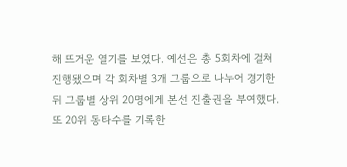해 뜨거운 열기를 보였다. 예선은 총 5회차에 걸쳐 진행됐으며 각 회차별 3개 그룹으로 나누어 경기한 뒤 그룹별 상위 20명에게 본선 진출권을 부여했다. 또 20위 동타수를 기록한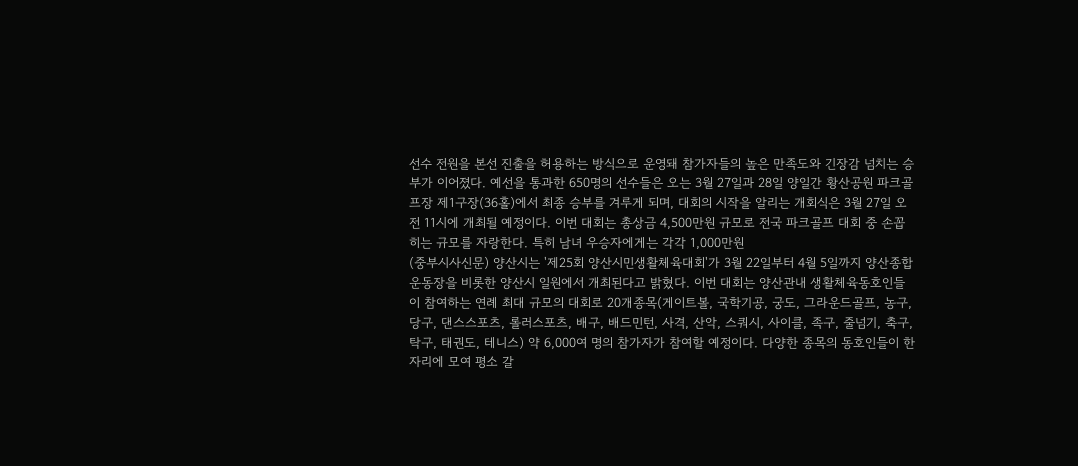선수 전원을 본선 진출을 허용하는 방식으로 운영돼 참가자들의 높은 만족도와 긴장감 넘치는 승부가 이어졌다. 예선을 통과한 650명의 선수들은 오는 3월 27일과 28일 양일간 황산공원 파크골프장 제1구장(36홀)에서 최종 승부를 겨루게 되며, 대회의 시작을 알리는 개회식은 3월 27일 오전 11시에 개최될 예정이다. 이번 대회는 총상금 4,500만원 규모로 전국 파크골프 대회 중 손꼽히는 규모를 자랑한다. 특히 남녀 우승자에게는 각각 1,000만원
(중부시사신문) 양산시는 '제25회 양산시민생활체육대회'가 3월 22일부터 4월 5일까지 양산종합운동장을 비롯한 양산시 일원에서 개최된다고 밝혔다. 이번 대회는 양산관내 생활체육동호인들이 참여하는 연례 최대 규모의 대회로 20개종목(게이트볼, 국학기공, 궁도, 그라운드골프, 농구, 당구, 댄스스포츠, 롤러스포츠, 배구, 배드민턴, 사격, 산악, 스쿼시, 사이클, 족구, 줄넘기, 축구, 탁구, 태권도, 테니스) 약 6,000여 명의 참가자가 참여할 예정이다. 다양한 종목의 동호인들이 한자리에 모여 평소 갈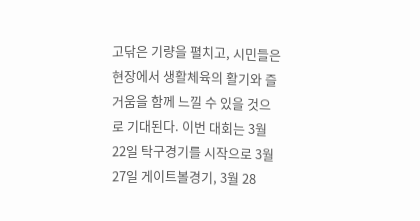고닦은 기량을 펼치고, 시민들은 현장에서 생활체육의 활기와 즐거움을 함께 느낄 수 있을 것으로 기대된다. 이번 대회는 3월 22일 탁구경기를 시작으로 3월 27일 게이트볼경기, 3월 28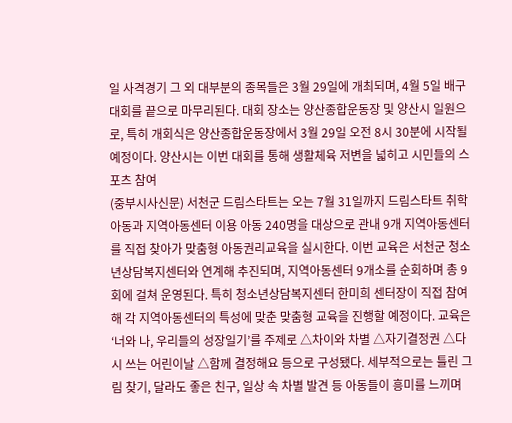일 사격경기 그 외 대부분의 종목들은 3월 29일에 개최되며, 4월 5일 배구대회를 끝으로 마무리된다. 대회 장소는 양산종합운동장 및 양산시 일원으로, 특히 개회식은 양산종합운동장에서 3월 29일 오전 8시 30분에 시작될 예정이다. 양산시는 이번 대회를 통해 생활체육 저변을 넓히고 시민들의 스포츠 참여
(중부시사신문) 서천군 드림스타트는 오는 7월 31일까지 드림스타트 취학 아동과 지역아동센터 이용 아동 240명을 대상으로 관내 9개 지역아동센터를 직접 찾아가 맞춤형 아동권리교육을 실시한다. 이번 교육은 서천군 청소년상담복지센터와 연계해 추진되며, 지역아동센터 9개소를 순회하며 총 9회에 걸쳐 운영된다. 특히 청소년상담복지센터 한미희 센터장이 직접 참여해 각 지역아동센터의 특성에 맞춘 맞춤형 교육을 진행할 예정이다. 교육은 ‘너와 나, 우리들의 성장일기’를 주제로 △차이와 차별 △자기결정권 △다시 쓰는 어린이날 △함께 결정해요 등으로 구성됐다. 세부적으로는 틀린 그림 찾기, 달라도 좋은 친구, 일상 속 차별 발견 등 아동들이 흥미를 느끼며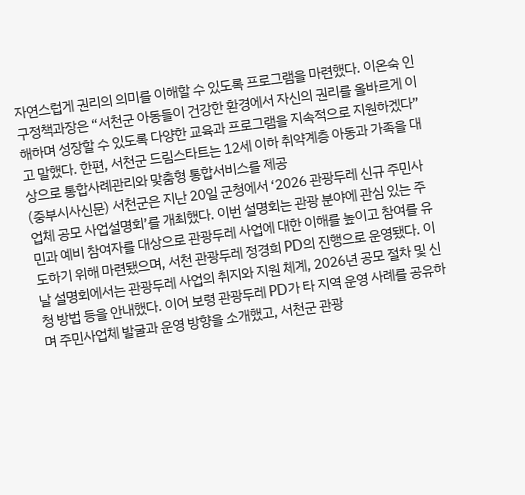자연스럽게 권리의 의미를 이해할 수 있도록 프로그램을 마련했다. 이온숙 인구정책과장은 “서천군 아동들이 건강한 환경에서 자신의 권리를 올바르게 이해하며 성장할 수 있도록 다양한 교육과 프로그램을 지속적으로 지원하겠다”고 말했다. 한편, 서천군 드림스타트는 12세 이하 취약계층 아동과 가족을 대상으로 통합사례관리와 맞춤형 통합서비스를 제공
(중부시사신문) 서천군은 지난 20일 군청에서 ‘2026 관광두레 신규 주민사업체 공모 사업설명회’를 개최했다. 이번 설명회는 관광 분야에 관심 있는 주민과 예비 참여자를 대상으로 관광두레 사업에 대한 이해를 높이고 참여를 유도하기 위해 마련됐으며, 서천 관광두레 정경희 PD의 진행으로 운영됐다. 이날 설명회에서는 관광두레 사업의 취지와 지원 체계, 2026년 공모 절차 및 신청 방법 등을 안내했다. 이어 보령 관광두레 PD가 타 지역 운영 사례를 공유하며 주민사업체 발굴과 운영 방향을 소개했고, 서천군 관광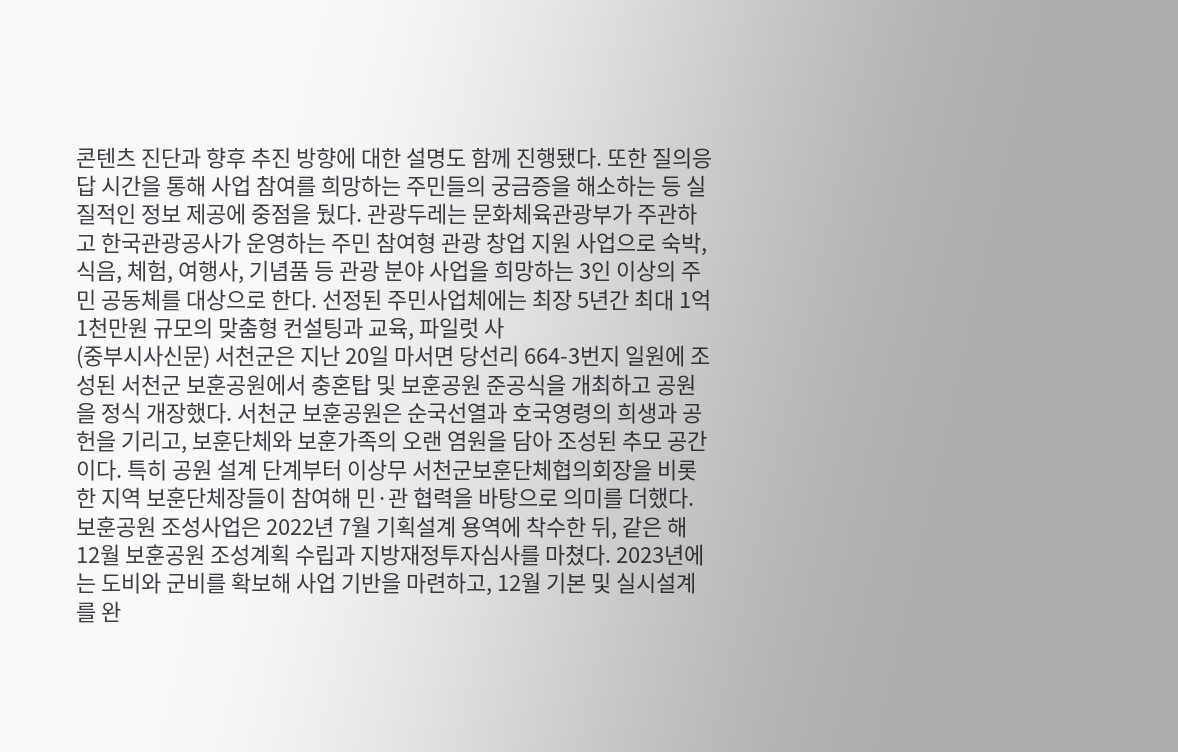콘텐츠 진단과 향후 추진 방향에 대한 설명도 함께 진행됐다. 또한 질의응답 시간을 통해 사업 참여를 희망하는 주민들의 궁금증을 해소하는 등 실질적인 정보 제공에 중점을 뒀다. 관광두레는 문화체육관광부가 주관하고 한국관광공사가 운영하는 주민 참여형 관광 창업 지원 사업으로 숙박, 식음, 체험, 여행사, 기념품 등 관광 분야 사업을 희망하는 3인 이상의 주민 공동체를 대상으로 한다. 선정된 주민사업체에는 최장 5년간 최대 1억1천만원 규모의 맞춤형 컨설팅과 교육, 파일럿 사
(중부시사신문) 서천군은 지난 20일 마서면 당선리 664-3번지 일원에 조성된 서천군 보훈공원에서 충혼탑 및 보훈공원 준공식을 개최하고 공원을 정식 개장했다. 서천군 보훈공원은 순국선열과 호국영령의 희생과 공헌을 기리고, 보훈단체와 보훈가족의 오랜 염원을 담아 조성된 추모 공간이다. 특히 공원 설계 단계부터 이상무 서천군보훈단체협의회장을 비롯한 지역 보훈단체장들이 참여해 민·관 협력을 바탕으로 의미를 더했다. 보훈공원 조성사업은 2022년 7월 기획설계 용역에 착수한 뒤, 같은 해 12월 보훈공원 조성계획 수립과 지방재정투자심사를 마쳤다. 2023년에는 도비와 군비를 확보해 사업 기반을 마련하고, 12월 기본 및 실시설계를 완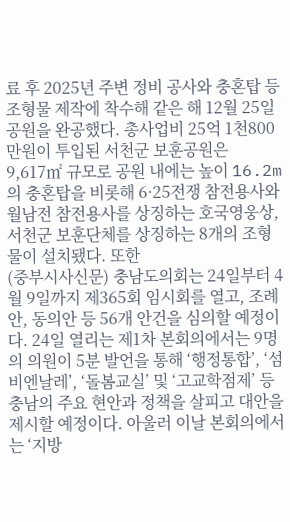료 후 2025년 주변 정비 공사와 충혼탑 등 조형물 제작에 착수해 같은 해 12월 25일 공원을 완공했다. 총사업비 25억 1천800만원이 투입된 서천군 보훈공원은 9,617㎡ 규모로 공원 내에는 높이 16.2m의 충혼탑을 비롯해 6·25전쟁 참전용사와 월남전 참전용사를 상징하는 호국영웅상, 서천군 보훈단체를 상징하는 8개의 조형물이 설치됐다. 또한
(중부시사신문) 충남도의회는 24일부터 4월 9일까지 제365회 임시회를 열고, 조례안, 동의안 등 56개 안건을 심의할 예정이다. 24일 열리는 제1차 본회의에서는 9명의 의원이 5분 발언을 통해 ‘행정통합’, ‘섬 비엔날레’, ‘돌봄교실’ 및 ‘고교학점제’ 등 충남의 주요 현안과 정책을 살피고 대안을 제시할 예정이다. 아울러 이날 본회의에서는 ‘지방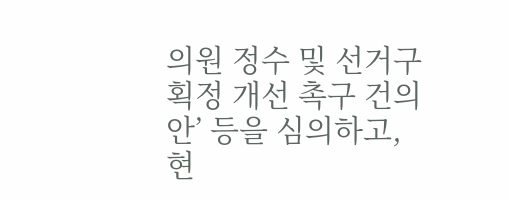의원 정수 및 선거구 획정 개선 촉구 건의안’ 등을 심의하고, 현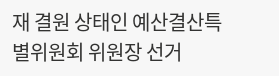재 결원 상태인 예산결산특별위원회 위원장 선거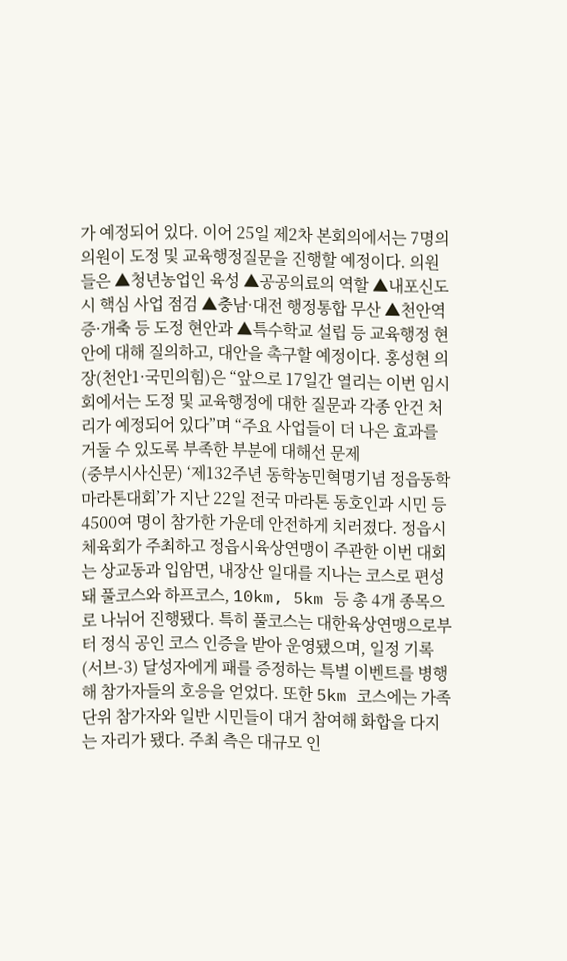가 예정되어 있다. 이어 25일 제2차 본회의에서는 7명의 의원이 도정 및 교육행정질문을 진행할 예정이다. 의원들은 ▲청년농업인 육성 ▲공공의료의 역할 ▲내포신도시 핵심 사업 점검 ▲충남·대전 행정통합 무산 ▲천안역 증·개축 등 도정 현안과 ▲특수학교 설립 등 교육행정 현안에 대해 질의하고, 대안을 촉구할 예정이다. 홍성현 의장(천안1·국민의힘)은 “앞으로 17일간 열리는 이번 임시회에서는 도정 및 교육행정에 대한 질문과 각종 안건 처리가 예정되어 있다”며 “주요 사업들이 더 나은 효과를 거둘 수 있도록 부족한 부분에 대해선 문제
(중부시사신문) ‘제132주년 동학농민혁명기념 정읍동학마라톤대회’가 지난 22일 전국 마라톤 동호인과 시민 등 4500여 명이 참가한 가운데 안전하게 치러졌다. 정읍시체육회가 주최하고 정읍시육상연맹이 주관한 이번 대회는 상교동과 입암면, 내장산 일대를 지나는 코스로 편성돼 풀코스와 하프코스, 10km, 5km 등 총 4개 종목으로 나뉘어 진행됐다. 특히 풀코스는 대한육상연맹으로부터 정식 공인 코스 인증을 받아 운영됐으며, 일정 기록(서브-3) 달성자에게 패를 증정하는 특별 이벤트를 병행해 참가자들의 호응을 얻었다. 또한 5km 코스에는 가족 단위 참가자와 일반 시민들이 대거 참여해 화합을 다지는 자리가 됐다. 주최 측은 대규모 인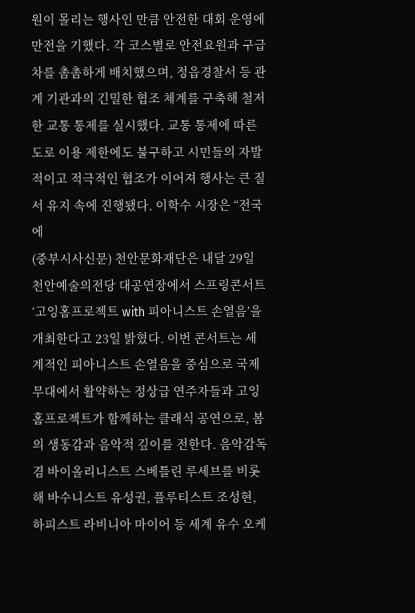원이 몰리는 행사인 만큼 안전한 대회 운영에 만전을 기했다. 각 코스별로 안전요원과 구급차를 촘촘하게 배치했으며, 정읍경찰서 등 관계 기관과의 긴밀한 협조 체계를 구축해 철저한 교통 통제를 실시했다. 교통 통제에 따른 도로 이용 제한에도 불구하고 시민들의 자발적이고 적극적인 협조가 이어져 행사는 큰 질서 유지 속에 진행됐다. 이학수 시장은 “전국에
(중부시사신문) 천안문화재단은 내달 29일 천안예술의전당 대공연장에서 스프링콘서트 ‘고잉홈프로젝트 with 피아니스트 손열음’을 개최한다고 23일 밝혔다. 이번 콘서트는 세계적인 피아니스트 손열음을 중심으로 국제 무대에서 활약하는 정상급 연주자들과 고잉홈프로젝트가 함께하는 클래식 공연으로, 봄의 생동감과 음악적 깊이를 전한다. 음악감독 겸 바이올리니스트 스베틀린 루세브를 비롯해 바수니스트 유성권, 플루티스트 조성현, 하피스트 라비니아 마이어 등 세계 유수 오케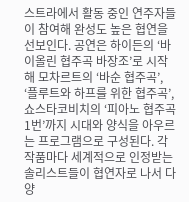스트라에서 활동 중인 연주자들이 참여해 완성도 높은 협연을 선보인다. 공연은 하이든의 ‘바이올린 협주곡 바장조’로 시작해 모차르트의 ‘바순 협주곡’, ‘플루트와 하프를 위한 협주곡’, 쇼스타코비치의 ‘피아노 협주곡 1번’까지 시대와 양식을 아우르는 프로그램으로 구성된다. 각 작품마다 세계적으로 인정받는 솔리스트들이 협연자로 나서 다양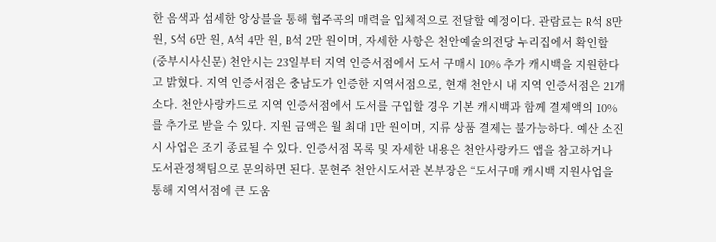한 음색과 섬세한 앙상블을 통해 협주곡의 매력을 입체적으로 전달할 예정이다. 관람료는 R석 8만 원, S석 6만 원, A석 4만 원, B석 2만 원이며, 자세한 사항은 천안예술의전당 누리집에서 확인할
(중부시사신문) 천안시는 23일부터 지역 인증서점에서 도서 구매시 10% 추가 캐시백을 지원한다고 밝혔다. 지역 인증서점은 충남도가 인증한 지역서점으로, 현재 천안시 내 지역 인증서점은 21개소다. 천안사랑카드로 지역 인증서점에서 도서를 구입할 경우 기본 캐시백과 함께 결제액의 10%를 추가로 받을 수 있다. 지원 금액은 월 최대 1만 원이며, 지류 상품 결제는 불가능하다. 예산 소진 시 사업은 조기 종료될 수 있다. 인증서점 목록 및 자세한 내용은 천안사랑카드 앱을 참고하거나 도서관정책팀으로 문의하면 된다. 문현주 천안시도서관 본부장은 “도서구매 캐시백 지원사업을 통해 지역서점에 큰 도움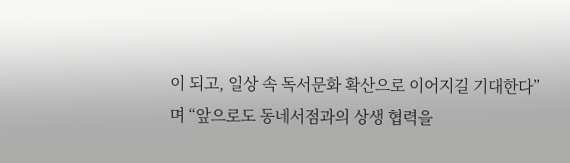이 되고, 일상 속 독서문화 확산으로 이어지길 기대한다”며 “앞으로도 동네서점과의 상생 협력을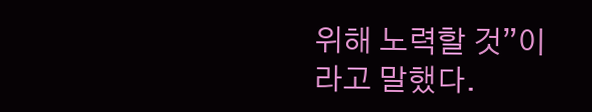위해 노력할 것”이라고 말했다.